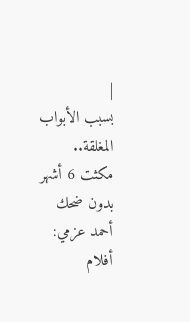|
بسبب الأبواب المغلقة.. مكثت 6 أشهر بدون ضحك أحمد عزمي: أفلام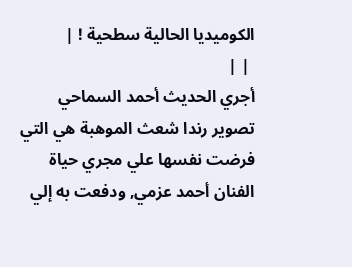الكوميديا الحالية سطحية ! |
 | |
أجري الحديث أحمد السماحي تصوير رندا شعث الموهبة هي التي فرضت نفسها علي مجري حياة الفنان أحمد عزمي, ودفعت به إلي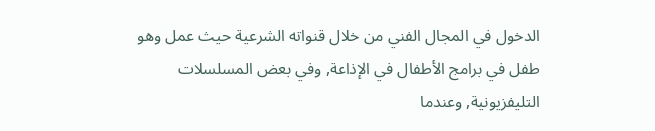الدخول في المجال الفني من خلال قنواته الشرعية حيث عمل وهو طفل في برامج الأطفال في الإذاعة, وفي بعض المسلسلات التليفزيونية, وعندما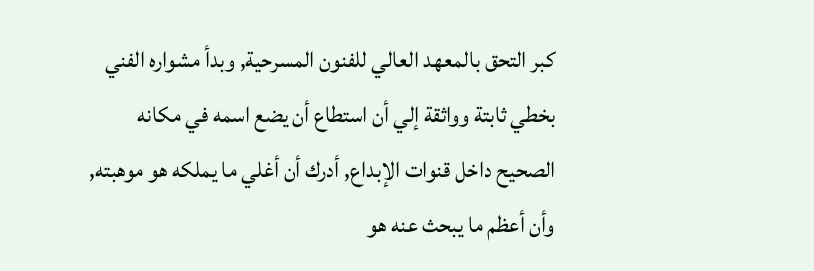كبر التحق بالمعهد العالي للفنون المسرحية, وبدأ مشواره الفني بخطي ثابتة وواثقة إلي أن استطاع أن يضع اسمه في مكانه الصحيح داخل قنوات الإبداع, أدرك أن أغلي ما يملكه هو موهبته, وأن أعظم ما يبحث عنه هو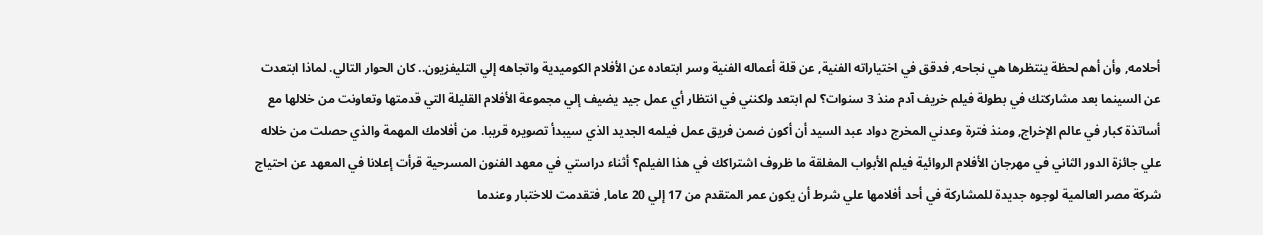أحلامه, وأن أهم لحظة ينتظرها هي نجاحه, فدقق في اختياراته الفنية, عن قلة أعماله الفنية وسر ابتعاده عن الأفلام الكوميدية واتجاهه إلي التليفزيون.. كان الحوار التالي. لماذا ابتعدت عن السينما بعد مشاركتك في بطولة فيلم خريف آدم منذ 3 سنوات؟ لم ابتعد ولكنني في انتظار أي عمل جيد يضيف إلي مجموعة الأفلام القليلة التي قدمتها وتعاونت من خلالها مع أساتذة كبار في عالم الإخراج, ومنذ فترة وعدني المخرج دواد عبد السيد أن أكون ضمن فريق عمل فيلمه الجديد الذي سيبدأ تصويره قريبا. من أفلامك المهمة والذي حصلت من خلاله علي جائزة الدور الثاني في مهرجان الأفلام الروائية فيلم الأبواب المغلقة ما ظروف اشتراكك في هذا الفيلم؟ أثناء دراستي في معهد الفنون المسرحية قرأت إعلانا في المعهد عن احتياج شركة مصر العالمية لوجوه جديدة للمشاركة في أحد أفلامها علي شرط أن يكون عمر المتقدم من 17 إلي 20 عاما, فتقدمت للاختبار وعندما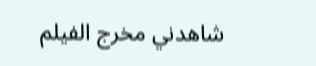شاهدني مخرج الفيلم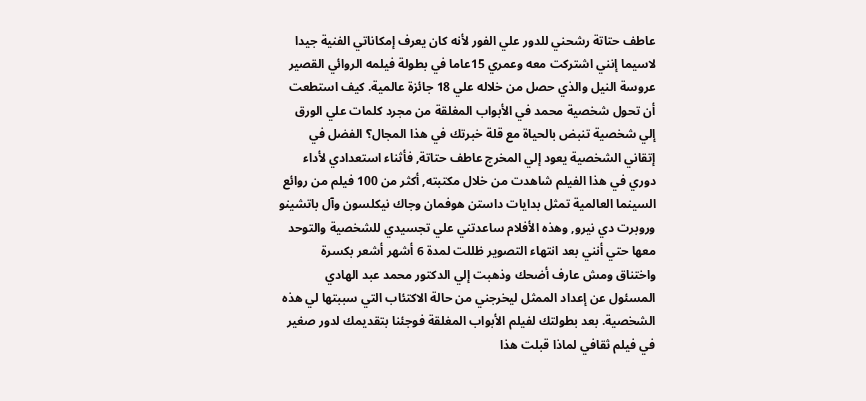عاطف حتاتة رشحني للدور علي الفور لأنه كان يعرف إمكاناتي الفنية جيدا لاسيما إنني اشتركت معه وعمري 15عاما في بطولة فيلمه الروائي القصير عروسة النيل والذي حصل من خلاله علي 18 جائزة عالمية. كيف استطعت أن تحول شخصية محمد في الأبواب المغلقة من مجرد كلمات علي الورق إلي شخصية تنبض بالحياة مع قلة خبرتك في هذا المجال؟ الفضل في إتقاني الشخصية يعود إلي المخرج عاطف حتاتة, فأثناء استعدادي لأداء دوري في هذا الفيلم شاهدت من خلال مكتبته, أكثر من 100 فيلم من روائع السينما العالمية تمثل بدايات داستن هوفمان وجاك نيكلسون وآل باتشينو وروبرت دي نيرو, وهذه الأفلام ساعدتني علي تجسيدي للشخصية والتوحد معها حتي أنني بعد انتهاء التصوير ظللت لمدة 6 أشهر أشعر بكسرة واختناق ومش عارف أضحك وذهبت إلي الدكتور محمد عبد الهادي المسئول عن إعداد الممثل ليخرجني من حالة الاكتئاب التي سببتها لي هذه الشخصية. بعد بطولتك لفيلم الأبواب المغلقة فوجئنا بتقديمك لدور صغير في فيلم ثقافي لماذا قبلت هذا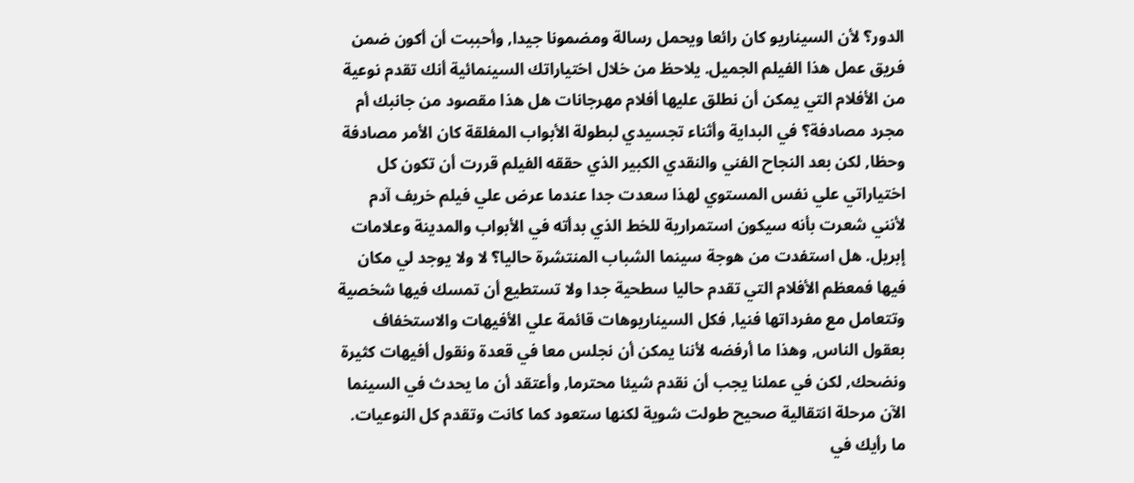الدور؟ لأن السيناريو كان رائعا ويحمل رسالة ومضمونا جيدا, وأحببت أن أكون ضمن فريق عمل هذا الفيلم الجميل. يلاحظ من خلال اختياراتك السينمائية أنك تقدم نوعية من الأفلام التي يمكن أن نطلق عليها أفلام مهرجانات هل هذا مقصود من جانبك أم مجرد مصادفة؟ في البداية وأثناء تجسيدي لبطولة الأبواب المغلقة كان الأمر مصادفة وحظا, لكن بعد النجاح الفني والنقدي الكبير الذي حققه الفيلم قررت أن تكون كل اختياراتي علي نفس المستوي لهذا سعدت جدا عندما عرض علي فيلم خريف آدم لأنني شعرت بأنه سيكون استمرارية للخط الذي بدأته في الأبواب والمدينة وعلامات إبريل. هل استفدت من هوجة سينما الشباب المنتشرة حاليا؟ لا ولا يوجد لي مكان فيها فمعظم الأفلام التي تقدم حاليا سطحية جدا ولا تستطيع أن تمسك فيها شخصية وتتعامل مع مفرداتها فنيا, فكل السيناريوهات قائمة علي الأفيهات والاستخفاف بعقول الناس, وهذا ما أرفضه لأننا يمكن أن نجلس معا في قعدة ونقول أفيهات كثيرة ونضحك, لكن في عملنا يجب أن نقدم شيئا محترما, وأعتقد أن ما يحدث في السينما الآن مرحلة انتقالية صحيح طولت شوية لكنها ستعود كما كانت وتقدم كل النوعيات. ما رأيك في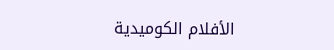الأفلام الكوميدية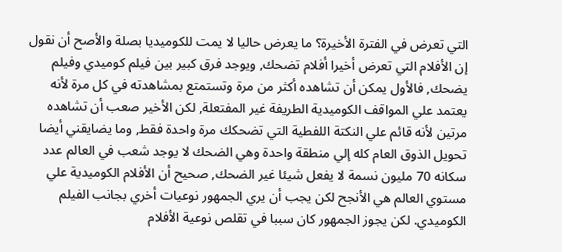التي تعرض في الفترة الأخيرة؟ ما يعرض حاليا لا يمت للكوميديا بصلة والأصح أن نقول إن الأفلام التي تعرض أخيرا أفلام تضحك, ويوجد فرق كبير بين فيلم كوميدي وفيلم يضحك, فالأول يمكن أن تشاهده أكثر من مرة وتستمتع بمشاهدته في كل مرة لأنه يعتمد علي المواقف الكوميدية الطريفة غير المفتعلة, لكن الأخير صعب أن تشاهده مرتين لأنه قائم علي النكتة اللفطية التي تضحكك مرة واحدة فقط, وما يضايقني أيضا تحويل الذوق العام كله إلي منطقة واحدة وهي الضحك لا يوجد شعب في العالم عدد سكانه 70 مليون نسمة لا يفعل شيئا غير الضحك, صحيح أن الأفلام الكوميدية علي مستوي العالم هي الأنجح لكن يجب أن يري الجمهور نوعيات أخري بجانب الفيلم الكوميدي. لكن يجوز الجمهور كان سببا في تقلص نوعية الأفلام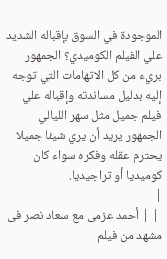الموجودة في السوق بإقباله الشديد علي الفيلم الكوميدي؟ الجمهور بريء من كل الاتهامات التي توجه إليه بدليل مساندته وإقباله علي فيلم جميل مثل سهر الليالي الجمهور يريد أن يري شيئا جميلا يحترم عقله وفكره سواء كان كوميديا أو تراجيديا.
|
 | | أحمد عزمى مع سعاد نصر فى مشهد من فيلم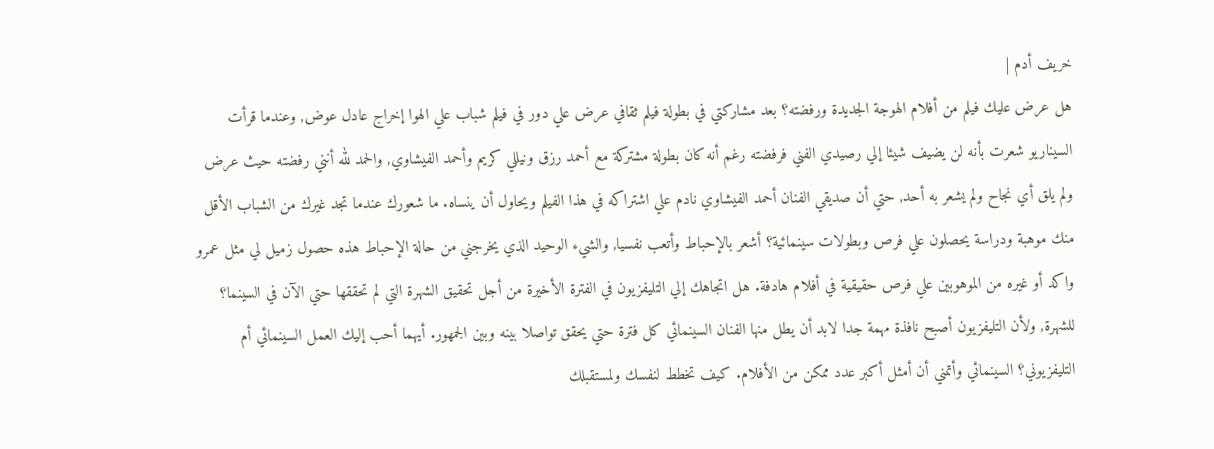خريف أدم |
هل عرض عليك فيلم من أفلام الهوجة الجديدة ورفضته؟ بعد مشاركتي في بطولة فيلم ثقافي عرض علي دور في فيلم شباب علي الهوا إخراج عادل عوض, وعندما قرأت السيناريو شعرت بأنه لن يضيف شيئا إلي رصيدي الفني فرفضته رغم أنه كان بطولة مشتركة مع أحمد رزق ونيللي كريم وأحمد الفيشاوي, والحمد لله أنني رفضته حيث عرض ولم يلق أي نجاح ولم يشعر به أحد, حتي أن صديقي الفنان أحمد الفيشاوي نادم علي اشتراكه في هذا الفيلم ويحاول أن ينساه. ما شعورك عندما تجد غيرك من الشباب الأقل منك موهبة ودراسة يحصلون علي فرص وبطولات سينمائية؟ أشعر بالإحباط وأتعب نفسيا, والشيء الوحيد الذي يخرجني من حالة الإحباط هذه حصول زميل لي مثل عمرو واكد أو غيره من الموهوبين علي فرص حقيقية في أفلام هادفة. هل اتجاهك إلي التليفزيون في الفترة الأخيرة من أجل تحقيق الشهرة التي لم تحققها حتي الآن في السينما؟ للشهرة, ولأن التليفزيون أصبح نافذة مهمة جدا لابد أن يطل منها الفنان السينمائي كل فترة حتي يحقق تواصلا بينه وبين الجمهور. أيهما أحب إليك العمل السينمائي أم التليفزيوني؟ السينمائي وأتمني أن أمثل أكبر عدد ممكن من الأفلام. كيف تخطط لنفسك ولمستقبلك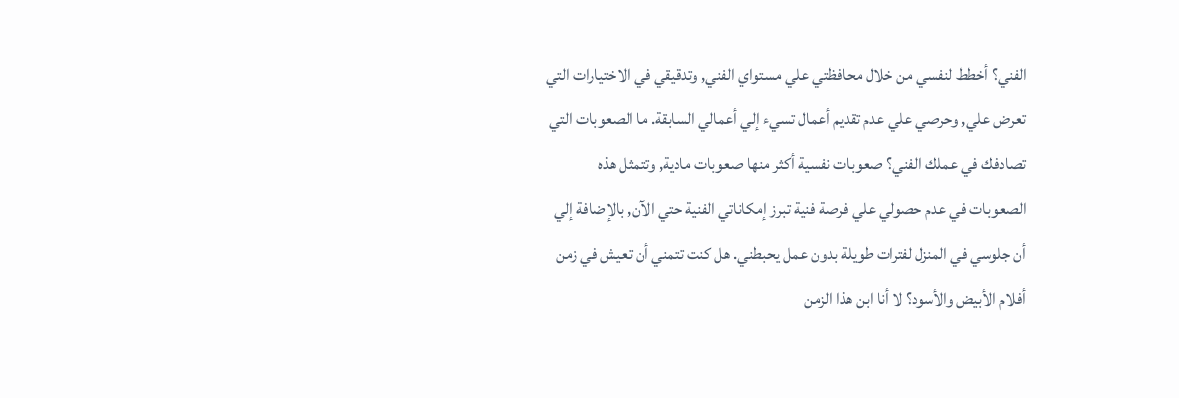الفني؟ أخطط لنفسي من خلال محافظتي علي مستواي الفني, وتدقيقي في الاختيارات التي تعرض علي, وحرصي علي عدم تقديم أعمال تسيء إلي أعمالي السابقة. ما الصعوبات التي تصادفك في عملك الفني؟ صعوبات نفسية أكثر منها صعوبات مادية, وتتمثل هذه الصعوبات في عدم حصولي علي فرصة فنية تبرز إمكاناتي الفنية حتي الآن, بالإضافة إلي أن جلوسي في المنزل لفترات طويلة بدون عمل يحبطني. هل كنت تتمني أن تعيش في زمن أفلام الأبيض والأسود؟ لا أنا ابن هذا الزمن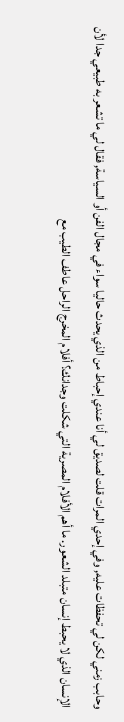وحابب زمني لكن لي تحفظات عليه, وفي إحدي المرات قلت لصديق لي أنا عندي إحباط من الذي يحدث حاليا سواء في مجال الفن أو السياسة, فقال لي ما تشعر به طبيعي جدا لأن الإنسان الذي لا يحبط إنسان متبلد الشعور. ما أهم الأفلام المصرية التي شكلت وجدانك؟ أفلام المخرج الراحل عاطف الطيب مع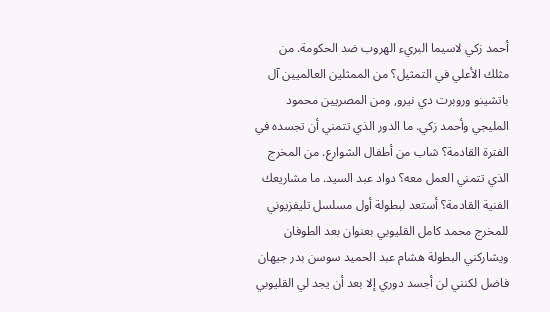أحمد زكي لاسيما البريء الهروب ضد الحكومة. من مثلك الأعلي في التمثيل؟ من الممثلين العالميين آل باتشينو وروبرت دي نيرو, ومن المصريين محمود المليجي وأحمد زكي. ما الدور الذي تتمني أن تجسده في الفترة القادمة؟ شاب من أطفال الشوارع. من المخرج الذي تتمني العمل معه؟ دواد عبد السيد. ما مشاريعك الفنية القادمة؟ أستعد لبطولة أول مسلسل تليفزيوني للمخرج محمد كامل القليوبي بعنوان بعد الطوفان ويشاركني البطولة هشام عبد الحميد سوسن بدر جيهان فاضل لكنني لن أجسد دوري إلا بعد أن يجد لي القليوبي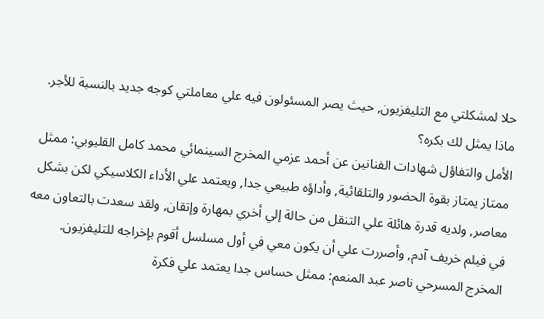حلا لمشكلتي مع التليفزيون, حيث يصر المسئولون فيه علي معاملتي كوجه جديد بالنسبة للأجر. ماذا يمثل لك بكره؟
الأمل والتفاؤل شهادات الفنانين عن أحمد عزمي المخرج السينمائي محمد كامل القليوبي: ممثل ممتاز يمتاز بقوة الحضور والتلقائية, وأداؤه طبيعي جدا, ويعتمد علي الأداء الكلاسيكي لكن بشكل معاصر, ولديه قدرة هائلة علي التنقل من حالة إلي أخري بمهارة وإتقان, ولقد سعدت بالتعاون معه في فيلم خريف آدم, وأصررت علي أن يكون معي في أول مسلسل أقوم بإخراجه للتليفزيون. المخرج المسرحي ناصر عبد المنعم: ممثل حساس جدا يعتمد علي فكرة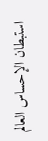استبطان الإحساس العالم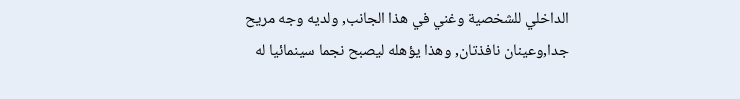الداخلي للشخصية وغني في هذا الجانب, ولديه وجه مريح جدا,وعينان نافذتان, وهذا يؤهله ليصبح نجما سينمائيا له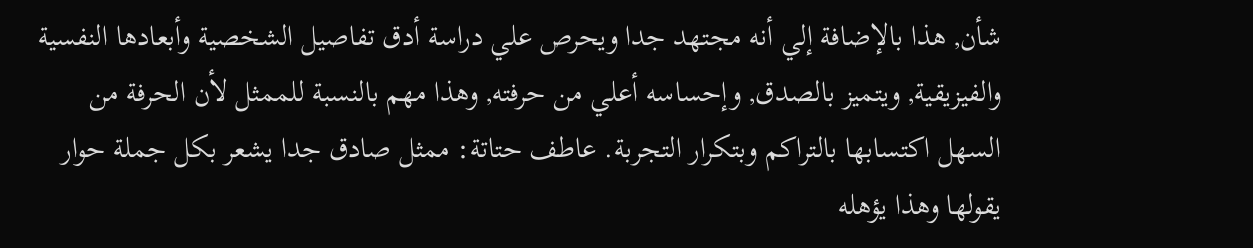شأن, هذا بالإضافة إلي أنه مجتهد جدا ويحرص علي دراسة أدق تفاصيل الشخصية وأبعادها النفسية والفيزيقية, ويتميز بالصدق, وإحساسه أعلي من حرفته, وهذا مهم بالنسبة للممثل لأن الحرفة من السهل اكتسابها بالتراكم وبتكرار التجربة. عاطف حتاتة: ممثل صادق جدا يشعر بكل جملة حوار يقولها وهذا يؤهله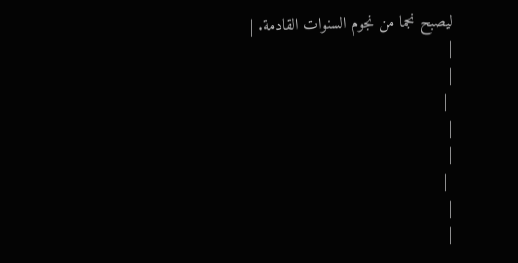ليصبح نجما من نجوم السنوات القادمة. |
|
|
 |
|
|
 |
|
|